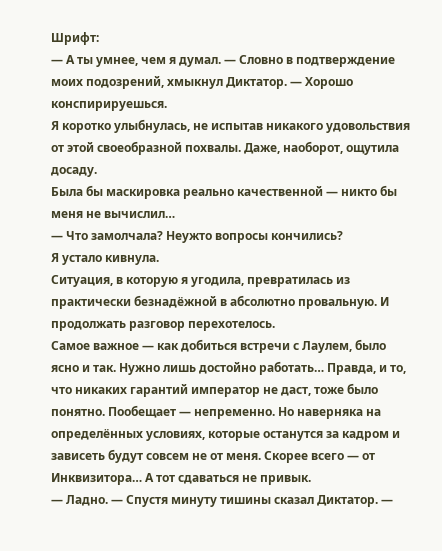Шрифт:
— А ты умнее, чем я думал. — Словно в подтверждение моих подозрений, хмыкнул Диктатор. — Хорошо конспирируешься.
Я коротко улыбнулась, не испытав никакого удовольствия от этой своеобразной похвалы. Даже, наоборот, ощутила досаду.
Была бы маскировка реально качественной — никто бы меня не вычислил…
— Что замолчала? Неужто вопросы кончились?
Я устало кивнула.
Ситуация, в которую я угодила, превратилась из практически безнадёжной в абсолютно провальную. И продолжать разговор перехотелось.
Самое важное — как добиться встречи с Лаулем, было ясно и так. Нужно лишь достойно работать… Правда, и то, что никаких гарантий император не даст, тоже было понятно. Пообещает — непременно. Но наверняка на определённых условиях, которые останутся за кадром и зависеть будут совсем не от меня. Скорее всего — от Инквизитора… А тот сдаваться не привык.
— Ладно. — Спустя минуту тишины сказал Диктатор. —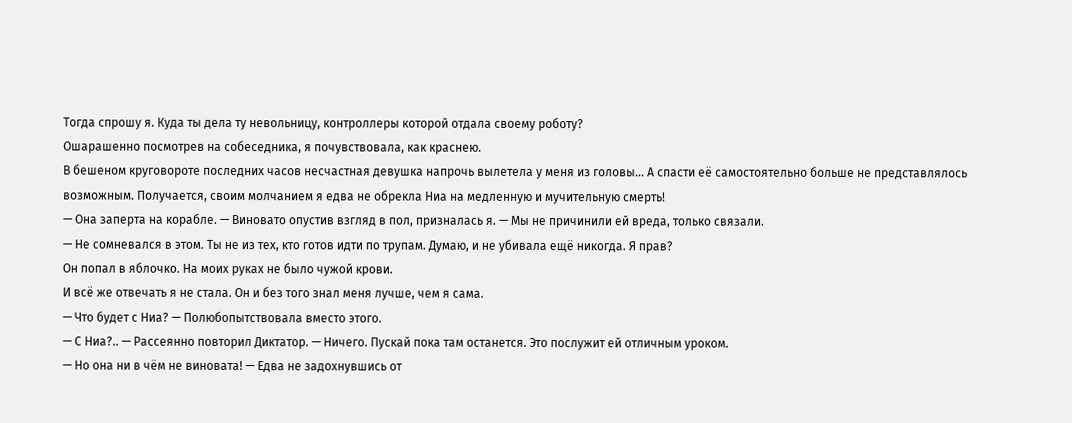Тогда спрошу я. Куда ты дела ту невольницу, контроллеры которой отдала своему роботу?
Ошарашенно посмотрев на собеседника, я почувствовала, как краснею.
В бешеном круговороте последних часов несчастная девушка напрочь вылетела у меня из головы… А спасти её самостоятельно больше не представлялось возможным. Получается, своим молчанием я едва не обрекла Ниа на медленную и мучительную смерть!
— Она заперта на корабле. — Виновато опустив взгляд в пол, призналась я. — Мы не причинили ей вреда, только связали.
— Не сомневался в этом. Ты не из тех, кто готов идти по трупам. Думаю, и не убивала ещё никогда. Я прав?
Он попал в яблочко. На моих руках не было чужой крови.
И всё же отвечать я не стала. Он и без того знал меня лучше, чем я сама.
— Что будет с Ниа? — Полюбопытствовала вместо этого.
— С Ниа?.. — Рассеянно повторил Диктатор. — Ничего. Пускай пока там останется. Это послужит ей отличным уроком.
— Но она ни в чём не виновата! — Едва не задохнувшись от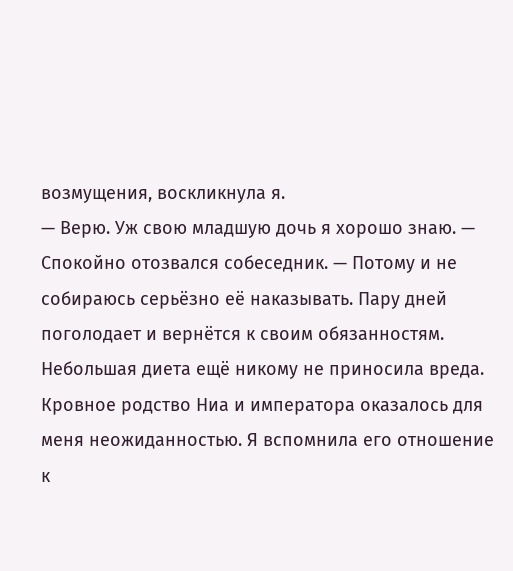возмущения, воскликнула я.
— Верю. Уж свою младшую дочь я хорошо знаю. — Спокойно отозвался собеседник. — Потому и не собираюсь серьёзно её наказывать. Пару дней поголодает и вернётся к своим обязанностям. Небольшая диета ещё никому не приносила вреда.
Кровное родство Ниа и императора оказалось для меня неожиданностью. Я вспомнила его отношение к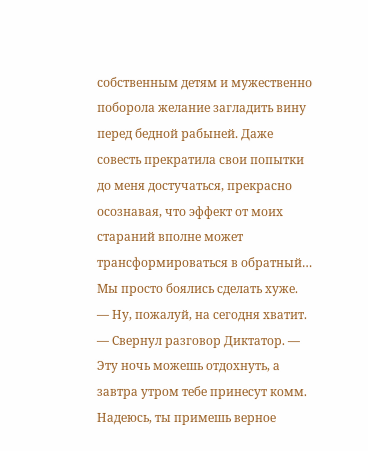собственным детям и мужественно поборола желание загладить вину перед бедной рабыней. Даже совесть прекратила свои попытки до меня достучаться, прекрасно осознавая, что эффект от моих стараний вполне может трансформироваться в обратный…
Мы просто боялись сделать хуже.
— Ну, пожалуй, на сегодня хватит. — Свернул разговор Диктатор. — Эту ночь можешь отдохнуть, а завтра утром тебе принесут комм. Надеюсь, ты примешь верное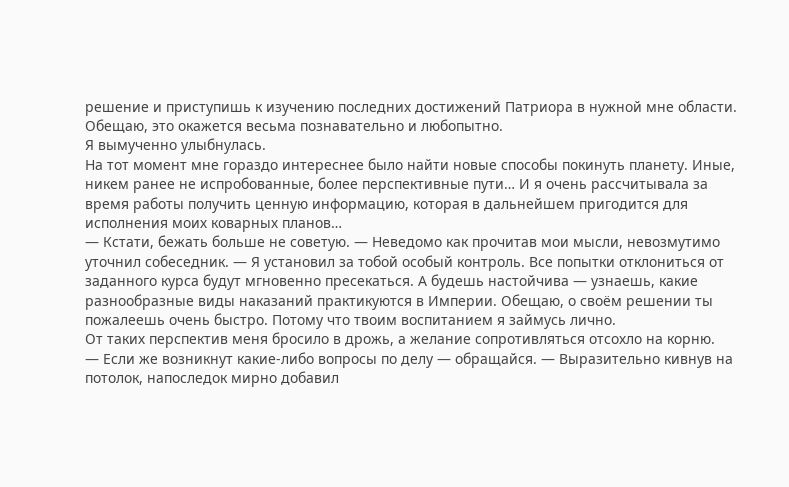решение и приступишь к изучению последних достижений Патриора в нужной мне области. Обещаю, это окажется весьма познавательно и любопытно.
Я вымученно улыбнулась.
На тот момент мне гораздо интереснее было найти новые способы покинуть планету. Иные, никем ранее не испробованные, более перспективные пути… И я очень рассчитывала за время работы получить ценную информацию, которая в дальнейшем пригодится для исполнения моих коварных планов…
— Кстати, бежать больше не советую. — Неведомо как прочитав мои мысли, невозмутимо уточнил собеседник. — Я установил за тобой особый контроль. Все попытки отклониться от заданного курса будут мгновенно пресекаться. А будешь настойчива — узнаешь, какие разнообразные виды наказаний практикуются в Империи. Обещаю, о своём решении ты пожалеешь очень быстро. Потому что твоим воспитанием я займусь лично.
От таких перспектив меня бросило в дрожь, а желание сопротивляться отсохло на корню.
— Если же возникнут какие-либо вопросы по делу — обращайся. — Выразительно кивнув на потолок, напоследок мирно добавил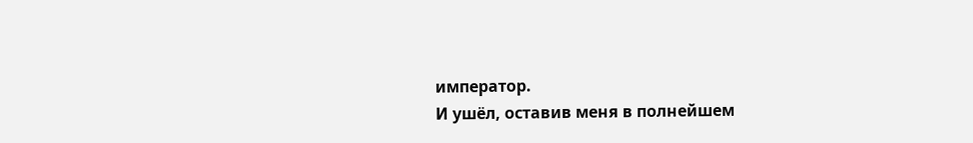император.
И ушёл, оставив меня в полнейшем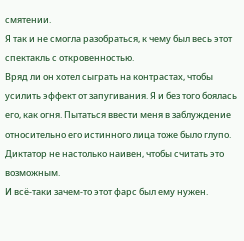смятении.
Я так и не смогла разобраться, к чему был весь этот спектакль с откровенностью.
Вряд ли он хотел сыграть на контрастах, чтобы усилить эффект от запугивания. Я и без того боялась его, как огня. Пытаться ввести меня в заблуждение относительно его истинного лица тоже было глупо. Диктатор не настолько наивен, чтобы считать это возможным.
И всё-таки зачем-то этот фарс был ему нужен.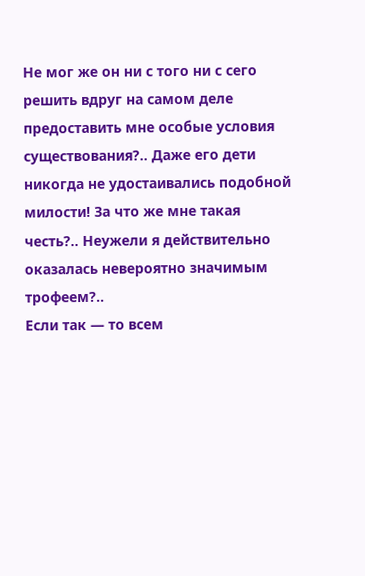Не мог же он ни с того ни с сего решить вдруг на самом деле предоставить мне особые условия существования?.. Даже его дети никогда не удостаивались подобной милости! За что же мне такая честь?.. Неужели я действительно оказалась невероятно значимым трофеем?..
Если так — то всем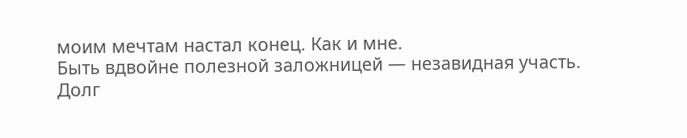моим мечтам настал конец. Как и мне.
Быть вдвойне полезной заложницей — незавидная участь.
Долг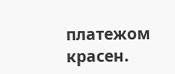платежом красен.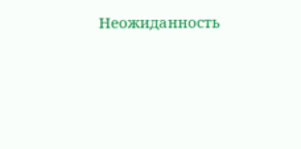Неожиданность